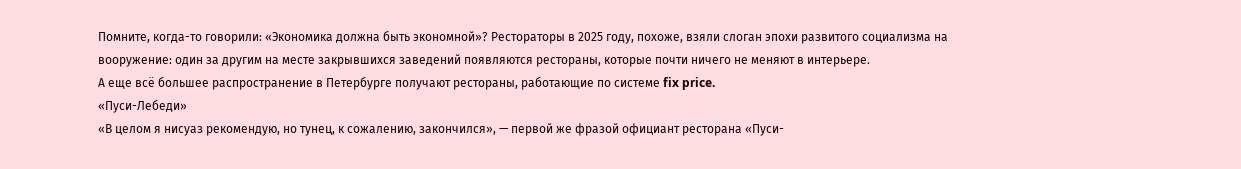Помните, когда-то говорили: «Экономика должна быть экономной»? Рестораторы в 2025 году, похоже, взяли слоган эпохи развитого социализма на вооружение: один за другим на месте закрывшихся заведений появляются рестораны, которые почти ничего не меняют в интерьере.
А еще всё большее распространение в Петербурге получают рестораны, работающие по системе fix price.
«Пуси-Лебеди»
«В целом я нисуаз рекомендую, но тунец, к сожалению, закончился», — первой же фразой официант ресторана «Пуси-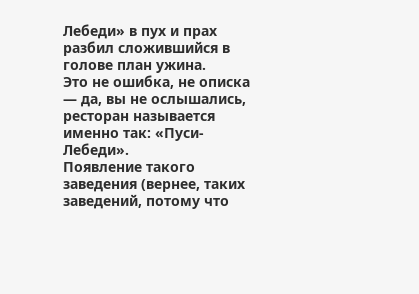Лебеди» в пух и прах разбил сложившийся в голове план ужина.
Это не ошибка, не описка — да, вы не ослышались, ресторан называется именно так: «Пуси-Лебеди».
Появление такого заведения (вернее, таких заведений, потому что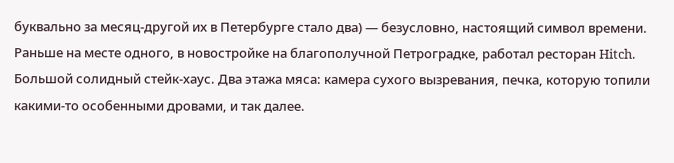буквально за месяц-другой их в Петербурге стало два) — безусловно, настоящий символ времени. Раньше на месте одного, в новостройке на благополучной Петроградке, работал ресторан Hitch. Большой солидный стейк-хаус. Два этажа мяса: камера сухого вызревания, печка, которую топили какими-то особенными дровами, и так далее.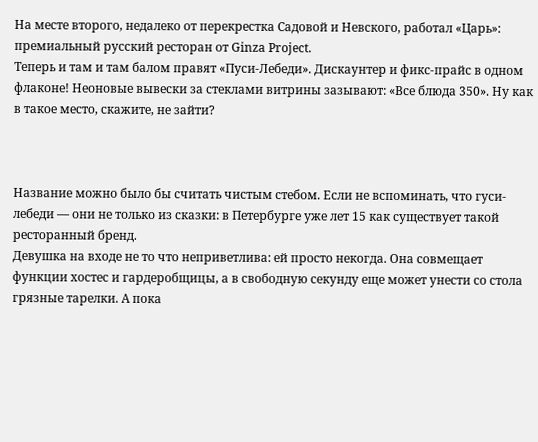На месте второго, недалеко от перекрестка Садовой и Невского, работал «Царь»: премиальный русский ресторан от Ginza Project.
Теперь и там и там балом правят «Пуси-Лебеди». Дискаунтер и фикс-прайс в одном флаконе! Неоновые вывески за стеклами витрины зазывают: «Все блюда 350». Ну как в такое место, скажите, не зайти?



Название можно было бы считать чистым стебом. Если не вспоминать, что гуси-лебеди — они не только из сказки: в Петербурге уже лет 15 как существует такой ресторанный бренд.
Девушка на входе не то что неприветлива: ей просто некогда. Она совмещает функции хостес и гардеробщицы, а в свободную секунду еще может унести со стола грязные тарелки. А пока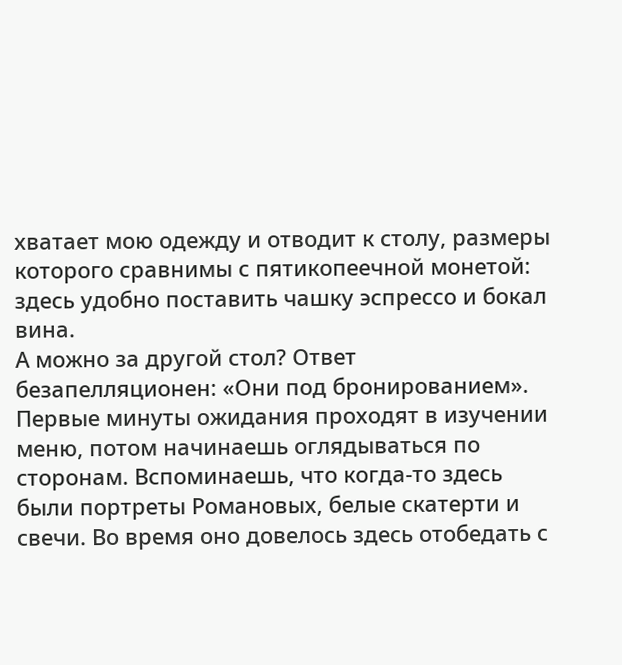хватает мою одежду и отводит к столу, размеры которого сравнимы с пятикопеечной монетой: здесь удобно поставить чашку эспрессо и бокал вина.
А можно за другой стол? Ответ безапелляционен: «Они под бронированием». Первые минуты ожидания проходят в изучении меню, потом начинаешь оглядываться по сторонам. Вспоминаешь, что когда-то здесь были портреты Романовых, белые скатерти и свечи. Во время оно довелось здесь отобедать с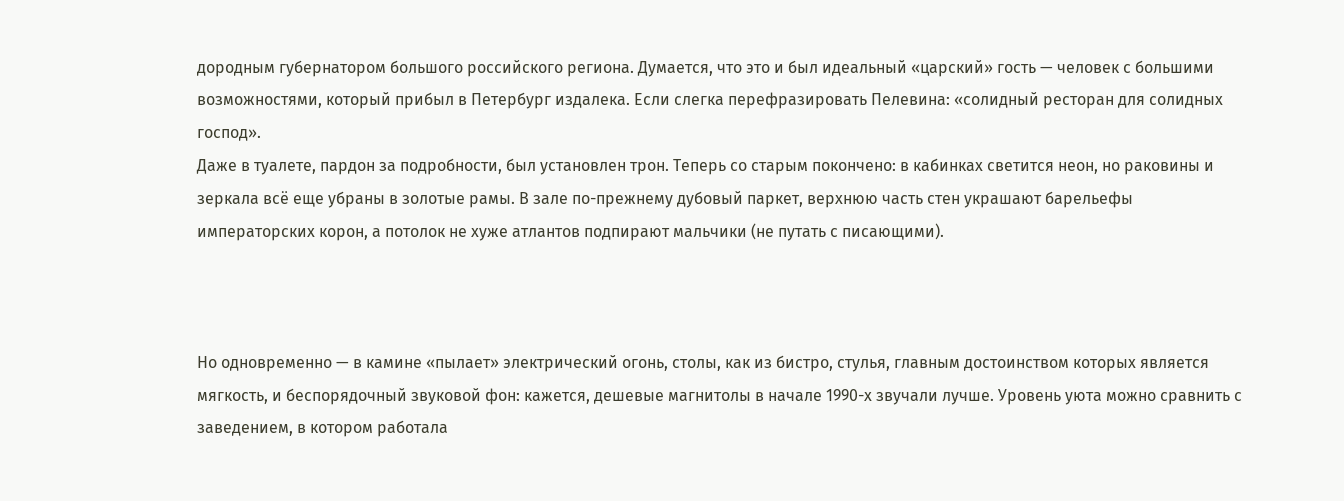дородным губернатором большого российского региона. Думается, что это и был идеальный «царский» гость — человек с большими возможностями, который прибыл в Петербург издалека. Если слегка перефразировать Пелевина: «солидный ресторан для солидных господ».
Даже в туалете, пардон за подробности, был установлен трон. Теперь со старым покончено: в кабинках светится неон, но раковины и зеркала всё еще убраны в золотые рамы. В зале по-прежнему дубовый паркет, верхнюю часть стен украшают барельефы императорских корон, а потолок не хуже атлантов подпирают мальчики (не путать с писающими).



Но одновременно — в камине «пылает» электрический огонь, столы, как из бистро, стулья, главным достоинством которых является мягкость, и беспорядочный звуковой фон: кажется, дешевые магнитолы в начале 1990-х звучали лучше. Уровень уюта можно сравнить с заведением, в котором работала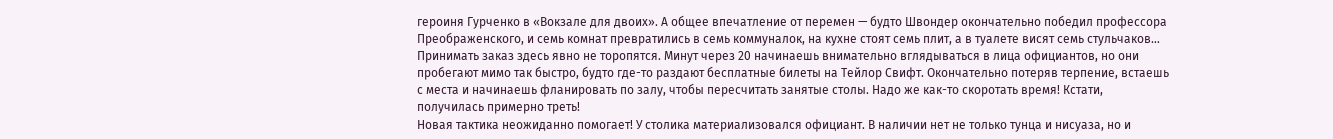героиня Гурченко в «Вокзале для двоих». А общее впечатление от перемен — будто Швондер окончательно победил профессора Преображенского, и семь комнат превратились в семь коммуналок, на кухне стоят семь плит, а в туалете висят семь стульчаков…
Принимать заказ здесь явно не торопятся. Минут через 20 начинаешь внимательно вглядываться в лица официантов, но они пробегают мимо так быстро, будто где-то раздают бесплатные билеты на Тейлор Свифт. Окончательно потеряв терпение, встаешь с места и начинаешь фланировать по залу, чтобы пересчитать занятые столы. Надо же как-то скоротать время! Кстати, получилась примерно треть!
Новая тактика неожиданно помогает! У столика материализовался официант. В наличии нет не только тунца и нисуаза, но и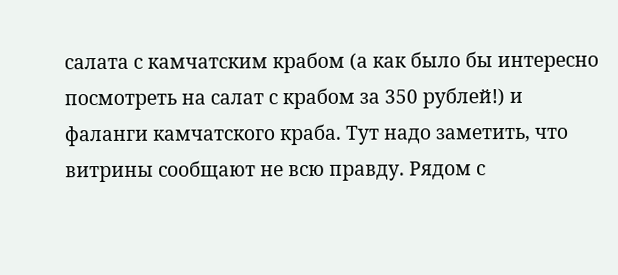салата с камчатским крабом (а как было бы интересно посмотреть на салат с крабом за 350 рублей!) и фаланги камчатского краба. Тут надо заметить, что витрины сообщают не всю правду. Рядом с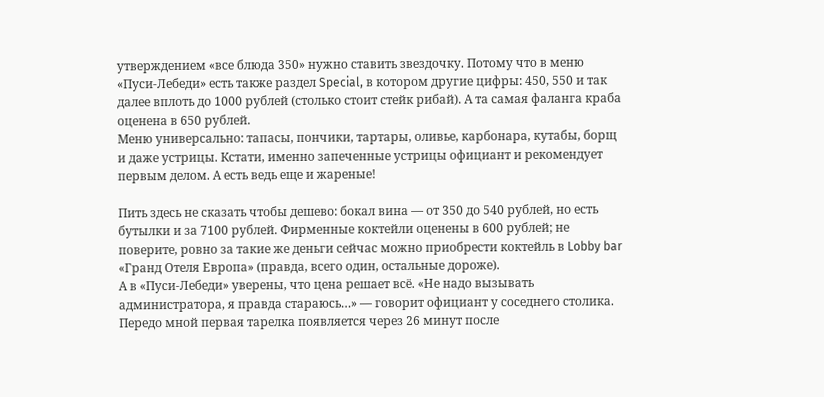утверждением «все блюда 350» нужно ставить звездочку. Потому что в меню «Пуси-Лебеди» есть также раздел Special, в котором другие цифры: 450, 550 и так далее вплоть до 1000 рублей (столько стоит стейк рибай). А та самая фаланга краба оценена в 650 рублей.
Меню универсально: тапасы, пончики, тартары, оливье, карбонара, кутабы, борщ и даже устрицы. Кстати, именно запеченные устрицы официант и рекомендует первым делом. А есть ведь еще и жареные!

Пить здесь не сказать чтобы дешево: бокал вина — от 350 до 540 рублей, но есть бутылки и за 7100 рублей. Фирменные коктейли оценены в 600 рублей; не поверите, ровно за такие же деньги сейчас можно приобрести коктейль в Lobby bar «Гранд Отеля Европа» (правда, всего один, остальные дороже).
А в «Пуси-Лебеди» уверены, что цена решает всё. «Не надо вызывать администратора, я правда стараюсь…» — говорит официант у соседнего столика. Передо мной первая тарелка появляется через 26 минут после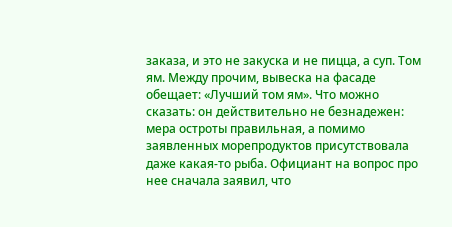заказа, и это не закуска и не пицца, а суп. Том ям. Между прочим, вывеска на фасаде обещает: «Лучший том ям». Что можно сказать: он действительно не безнадежен: мера остроты правильная, а помимо заявленных морепродуктов присутствовала даже какая-то рыба. Официант на вопрос про нее сначала заявил, что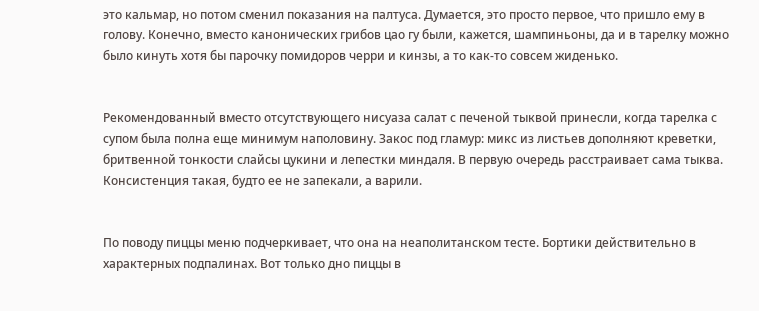это кальмар, но потом сменил показания на палтуса. Думается, это просто первое, что пришло ему в голову. Конечно, вместо канонических грибов цао гу были, кажется, шампиньоны, да и в тарелку можно было кинуть хотя бы парочку помидоров черри и кинзы, а то как-то совсем жиденько.


Рекомендованный вместо отсутствующего нисуаза салат с печеной тыквой принесли, когда тарелка с супом была полна еще минимум наполовину. Закос под гламур: микс из листьев дополняют креветки, бритвенной тонкости слайсы цукини и лепестки миндаля. В первую очередь расстраивает сама тыква. Консистенция такая, будто ее не запекали, а варили.


По поводу пиццы меню подчеркивает, что она на неаполитанском тесте. Бортики действительно в характерных подпалинах. Вот только дно пиццы в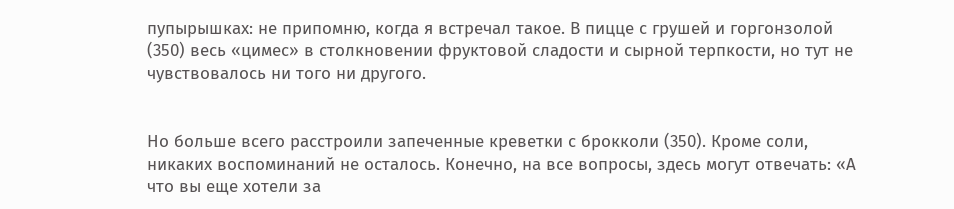пупырышках: не припомню, когда я встречал такое. В пицце с грушей и горгонзолой (350) весь «цимес» в столкновении фруктовой сладости и сырной терпкости, но тут не чувствовалось ни того ни другого.


Но больше всего расстроили запеченные креветки с брокколи (350). Кроме соли, никаких воспоминаний не осталось. Конечно, на все вопросы, здесь могут отвечать: «А что вы еще хотели за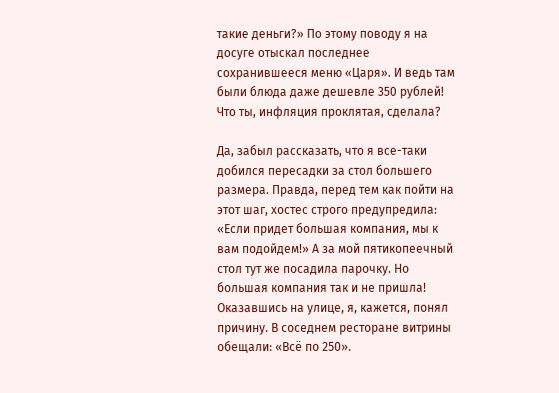такие деньги?» По этому поводу я на досуге отыскал последнее сохранившееся меню «Царя». И ведь там были блюда даже дешевле 350 рублей! Что ты, инфляция проклятая, сделала?

Да, забыл рассказать, что я все-таки добился пересадки за стол большего размера. Правда, перед тем как пойти на этот шаг, хостес строго предупредила: «Если придет большая компания, мы к вам подойдем!» А за мой пятикопеечный стол тут же посадила парочку. Но большая компания так и не пришла!
Оказавшись на улице, я, кажется, понял причину. В соседнем ресторане витрины обещали: «Всё по 250».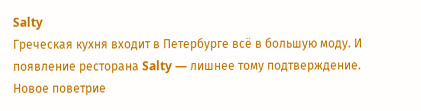Salty
Греческая кухня входит в Петербурге всё в большую моду. И появление ресторана Salty — лишнее тому подтверждение.
Новое поветрие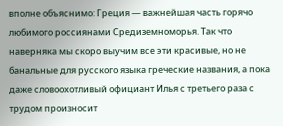вполне объяснимо: Греция — важнейшая часть горячо любимого россиянами Средиземноморья. Так что наверняка мы скоро выучим все эти красивые, но не банальные для русского языка греческие названия, а пока даже словоохотливый официант Илья с третьего раза с трудом произносит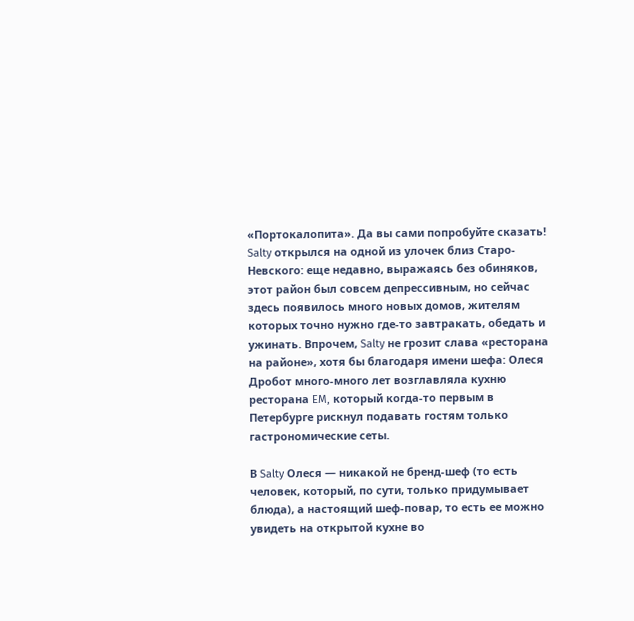«Портокалопита». Да вы сами попробуйте сказать!
Salty открылся на одной из улочек близ Старо-Невского: еще недавно, выражаясь без обиняков, этот район был совсем депрессивным, но сейчас здесь появилось много новых домов, жителям которых точно нужно где-то завтракать, обедать и ужинать. Впрочем, Salty не грозит слава «ресторана на районе», хотя бы благодаря имени шефа: Олеся Дробот много-много лет возглавляла кухню ресторана EM, который когда-то первым в Петербурге рискнул подавать гостям только гастрономические сеты.

В Salty Олеся — никакой не бренд-шеф (то есть человек, который, по сути, только придумывает блюда), а настоящий шеф-повар, то есть ее можно увидеть на открытой кухне во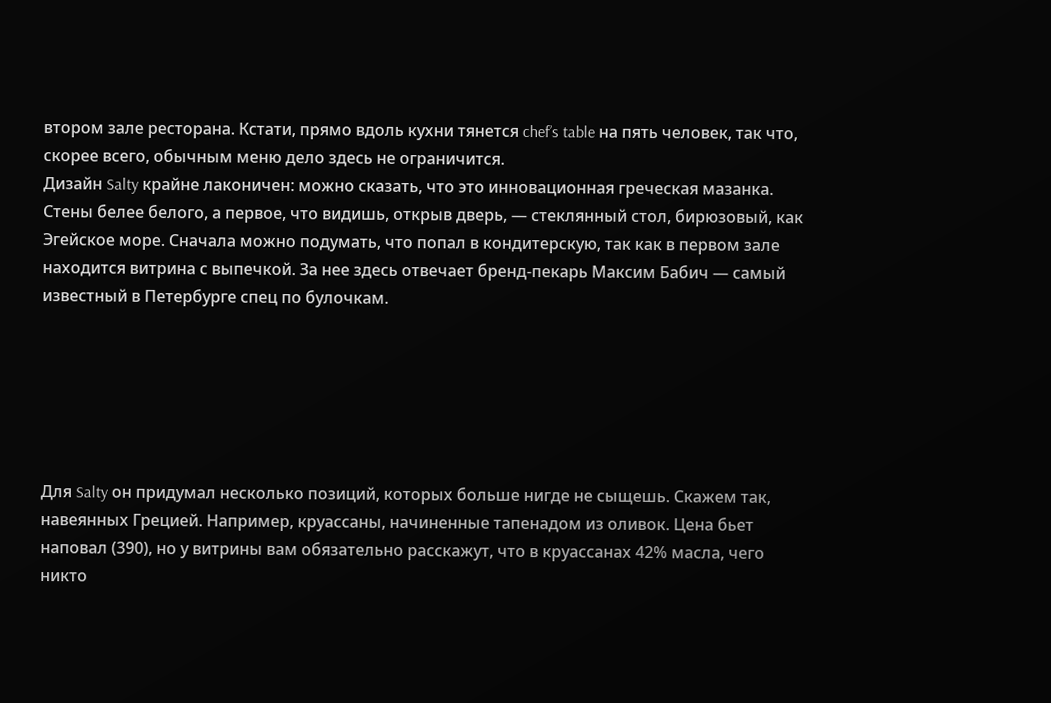втором зале ресторана. Кстати, прямо вдоль кухни тянется chef’s table на пять человек, так что, скорее всего, обычным меню дело здесь не ограничится.
Дизайн Salty крайне лаконичен: можно сказать, что это инновационная греческая мазанка. Стены белее белого, а первое, что видишь, открыв дверь, — стеклянный стол, бирюзовый, как Эгейское море. Сначала можно подумать, что попал в кондитерскую, так как в первом зале находится витрина с выпечкой. За нее здесь отвечает бренд-пекарь Максим Бабич — самый известный в Петербурге спец по булочкам.






Для Salty он придумал несколько позиций, которых больше нигде не сыщешь. Скажем так, навеянных Грецией. Например, круассаны, начиненные тапенадом из оливок. Цена бьет наповал (390), но у витрины вам обязательно расскажут, что в круассанах 42% масла, чего никто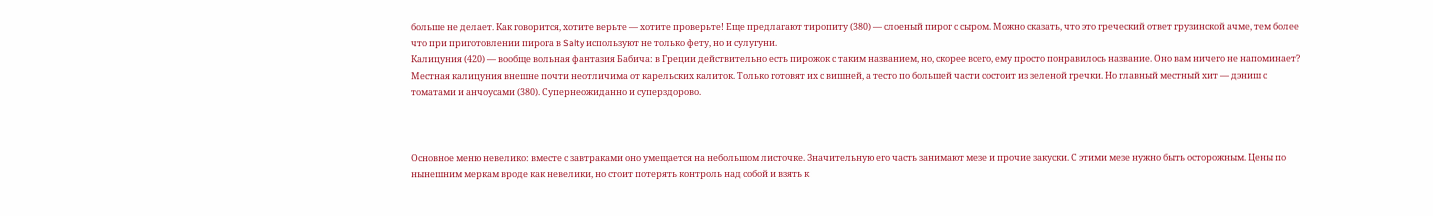больше не делает. Как говорится, хотите верьте — хотите проверьте! Еще предлагают тиропиту (380) — слоеный пирог с сыром. Можно сказать, что это греческий ответ грузинской ачме, тем более что при приготовлении пирога в Salty используют не только фету, но и сулугуни.
Калицуния (420) — вообще вольная фантазия Бабича: в Греции действительно есть пирожок с таким названием, но, скорее всего, ему просто понравилось название. Оно вам ничего не напоминает? Местная калицуния внешне почти неотличима от карельских калиток. Только готовят их с вишней, а тесто по большей части состоит из зеленой гречки. Но главный местный хит — дэниш с томатами и анчоусами (380). Супернеожиданно и суперздорово.



Основное меню невелико: вместе с завтраками оно умещается на небольшом листочке. Значительную его часть занимают мезе и прочие закуски. С этими мезе нужно быть осторожным. Цены по нынешним меркам вроде как невелики, но стоит потерять контроль над собой и взять к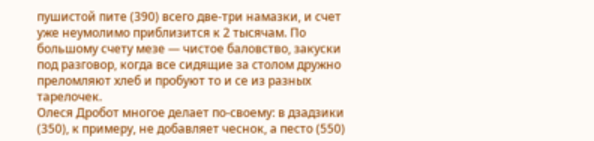пушистой пите (390) всего две-три намазки, и счет уже неумолимо приблизится к 2 тысячам. По большому счету мезе — чистое баловство, закуски под разговор, когда все сидящие за столом дружно преломляют хлеб и пробуют то и се из разных тарелочек.
Олеся Дробот многое делает по-своему: в дзадзики (350), к примеру, не добавляет чеснок, а песто (550)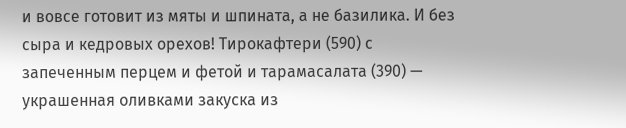и вовсе готовит из мяты и шпината, а не базилика. И без сыра и кедровых орехов! Тирокафтери (590) с запеченным перцем и фетой и тарамасалата (390) — украшенная оливками закуска из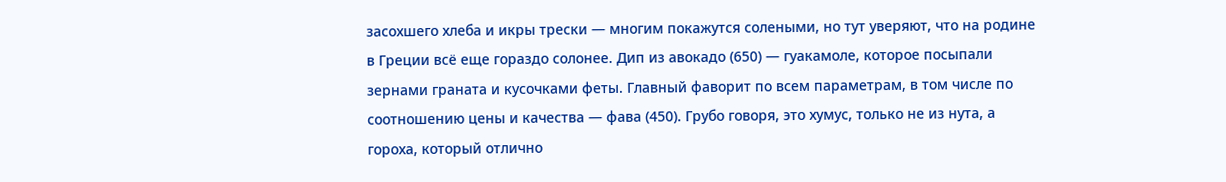засохшего хлеба и икры трески — многим покажутся солеными, но тут уверяют, что на родине в Греции всё еще гораздо солонее. Дип из авокадо (650) — гуакамоле, которое посыпали зернами граната и кусочками феты. Главный фаворит по всем параметрам, в том числе по соотношению цены и качества — фава (450). Грубо говоря, это хумус, только не из нута, а гороха, который отлично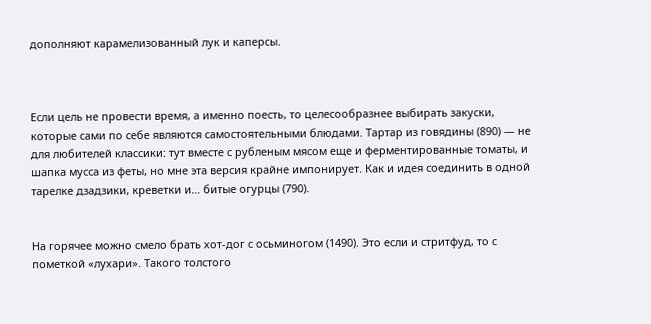дополняют карамелизованный лук и каперсы.



Если цель не провести время, а именно поесть, то целесообразнее выбирать закуски, которые сами по себе являются самостоятельными блюдами. Тартар из говядины (890) — не для любителей классики: тут вместе с рубленым мясом еще и ферментированные томаты, и шапка мусса из феты, но мне эта версия крайне импонирует. Как и идея соединить в одной тарелке дзадзики, креветки и… битые огурцы (790).


На горячее можно смело брать хот-дог с осьминогом (1490). Это если и стритфуд, то с пометкой «лухари». Такого толстого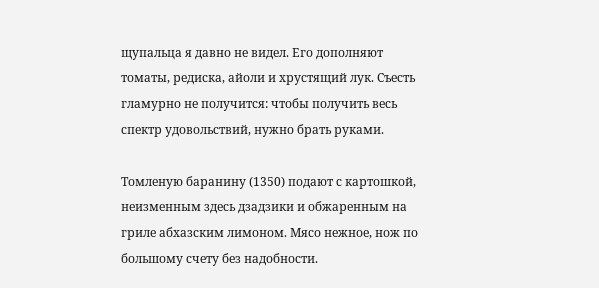щупальца я давно не видел. Его дополняют томаты, редиска, айоли и хрустящий лук. Съесть гламурно не получится: чтобы получить весь спектр удовольствий, нужно брать руками.

Томленую баранину (1350) подают с картошкой, неизменным здесь дзадзики и обжаренным на гриле абхазским лимоном. Мясо нежное, нож по большому счету без надобности.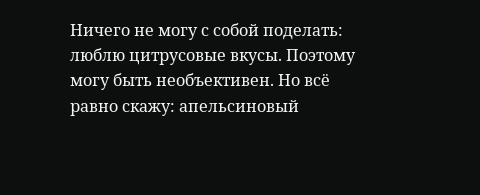Ничего не могу с собой поделать: люблю цитрусовые вкусы. Поэтому могу быть необъективен. Но всё равно скажу: апельсиновый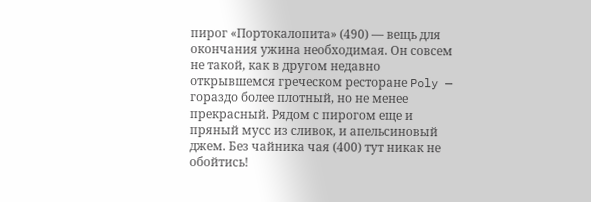пирог «Портокалопита» (490) — вещь для окончания ужина необходимая. Он совсем не такой, как в другом недавно открывшемся греческом ресторане Poly — гораздо более плотный, но не менее прекрасный. Рядом с пирогом еще и пряный мусс из сливок, и апельсиновый джем. Без чайника чая (400) тут никак не обойтись!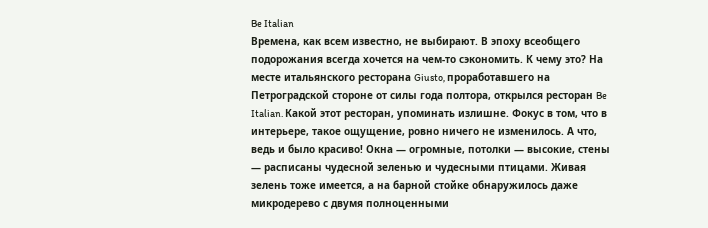Be Italian
Времена, как всем известно, не выбирают. В эпоху всеобщего подорожания всегда хочется на чем-то сэкономить. К чему это? На месте итальянского ресторана Giusto, проработавшего на Петроградской стороне от силы года полтора, открылся ресторан Be Italian. Какой этот ресторан, упоминать излишне. Фокус в том, что в интерьере, такое ощущение, ровно ничего не изменилось. А что, ведь и было красиво! Окна — огромные, потолки — высокие, стены — расписаны чудесной зеленью и чудесными птицами. Живая зелень тоже имеется, а на барной стойке обнаружилось даже микродерево с двумя полноценными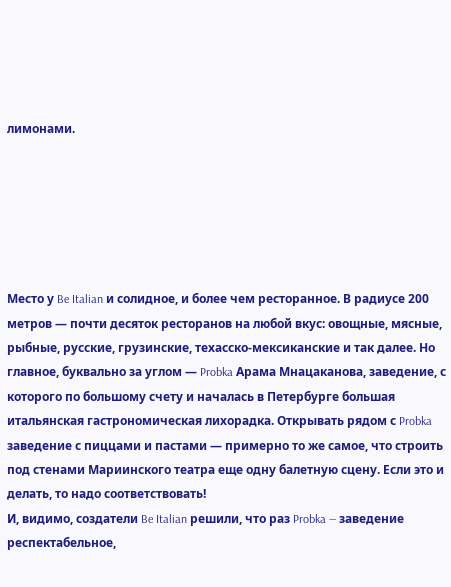лимонами.






Место у Be Italian и солидное, и более чем ресторанное. В радиусе 200 метров — почти десяток ресторанов на любой вкус: овощные, мясные, рыбные, русские, грузинские, техасско-мексиканские и так далее. Но главное, буквально за углом — Probka Арама Мнацаканова, заведение, с которого по большому счету и началась в Петербурге большая итальянская гастрономическая лихорадка. Открывать рядом с Probka заведение с пиццами и пастами — примерно то же самое, что строить под стенами Мариинского театра еще одну балетную сцену. Если это и делать, то надо соответствовать!
И, видимо, создатели Be Italian решили, что раз Probka — заведение респектабельное,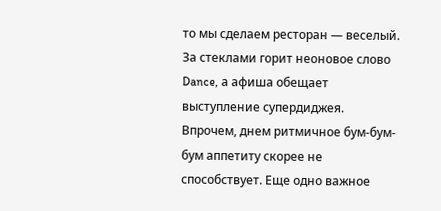то мы сделаем ресторан — веселый. За стеклами горит неоновое слово Dance, а афиша обещает выступление супердиджея. Впрочем, днем ритмичное бум-бум-бум аппетиту скорее не способствует. Еще одно важное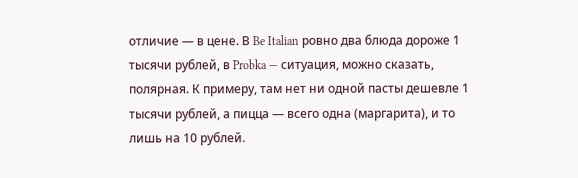отличие — в цене. В Be Italian ровно два блюда дороже 1 тысячи рублей, в Probka — ситуация, можно сказать, полярная. К примеру, там нет ни одной пасты дешевле 1 тысячи рублей, а пицца — всего одна (маргарита), и то лишь на 10 рублей.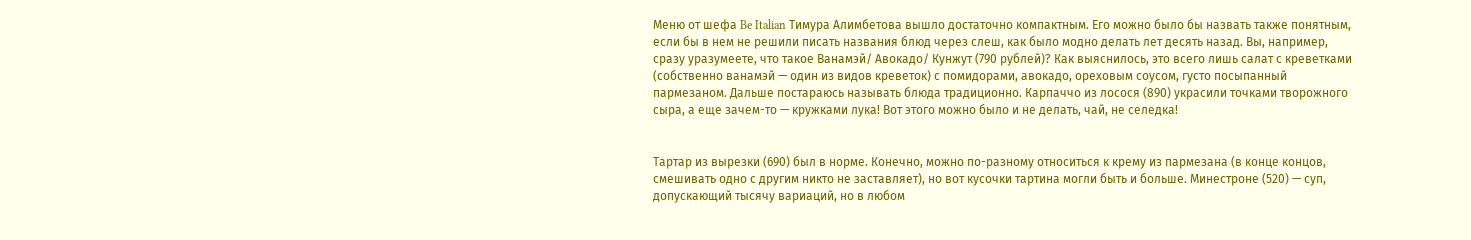Меню от шефа Be Italian Тимура Алимбетова вышло достаточно компактным. Его можно было бы назвать также понятным, если бы в нем не решили писать названия блюд через слеш, как было модно делать лет десять назад. Вы, например, сразу уразумеете, что такое Ванамэй/ Авокадо/ Кунжут (790 рублей)? Как выяснилось, это всего лишь салат с креветками (собственно ванамэй — один из видов креветок) с помидорами, авокадо, ореховым соусом, густо посыпанный пармезаном. Дальше постараюсь называть блюда традиционно. Карпаччо из лосося (890) украсили точками творожного сыра, а еще зачем-то — кружками лука! Вот этого можно было и не делать, чай, не селедка!


Тартар из вырезки (690) был в норме. Конечно, можно по-разному относиться к крему из пармезана (в конце концов, смешивать одно с другим никто не заставляет), но вот кусочки тартина могли быть и больше. Минестроне (520) — суп, допускающий тысячу вариаций, но в любом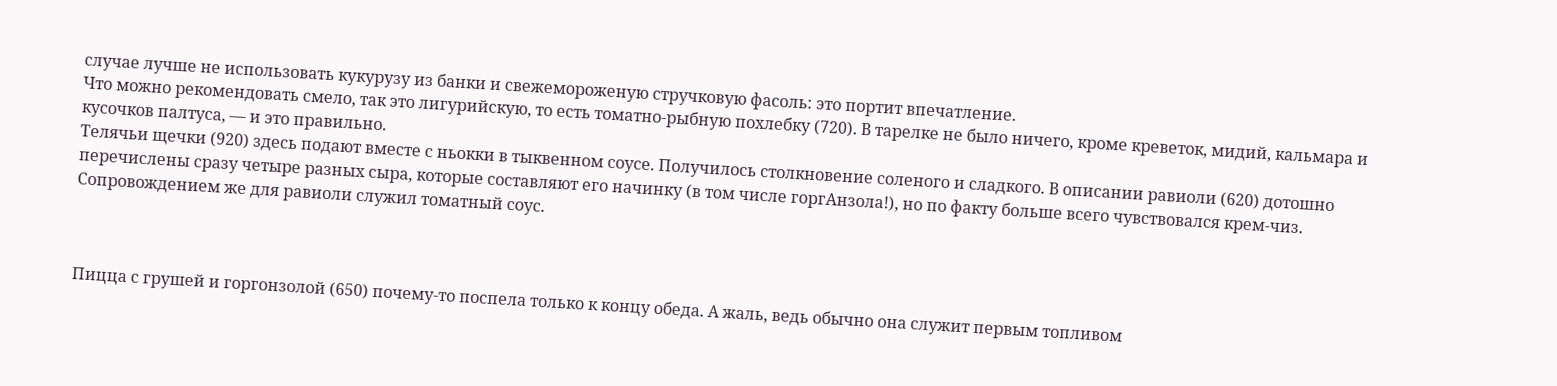случае лучше не использовать кукурузу из банки и свежемороженую стручковую фасоль: это портит впечатление.
Что можно рекомендовать смело, так это лигурийскую, то есть томатно-рыбную похлебку (720). В тарелке не было ничего, кроме креветок, мидий, кальмара и кусочков палтуса, — и это правильно.
Телячьи щечки (920) здесь подают вместе с ньокки в тыквенном соусе. Получилось столкновение соленого и сладкого. В описании равиоли (620) дотошно перечислены сразу четыре разных сыра, которые составляют его начинку (в том числе горгАнзола!), но по факту больше всего чувствовался крем-чиз. Сопровождением же для равиоли служил томатный соус.



Пицца с грушей и горгонзолой (650) почему-то поспела только к концу обеда. А жаль, ведь обычно она служит первым топливом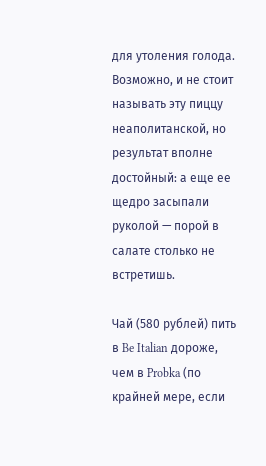для утоления голода. Возможно, и не стоит называть эту пиццу неаполитанской, но результат вполне достойный: а еще ее щедро засыпали руколой — порой в салате столько не встретишь.

Чай (580 рублей) пить в Be Italian дороже, чем в Probka (по крайней мере, если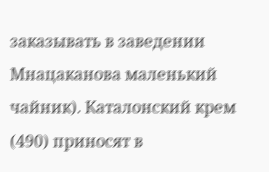заказывать в заведении Мнацаканова маленький чайник). Каталонский крем (490) приносят в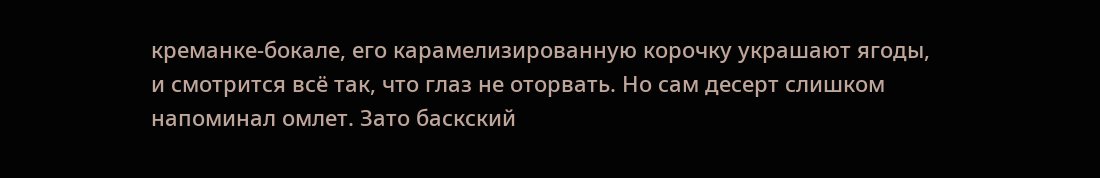креманке-бокале, его карамелизированную корочку украшают ягоды, и смотрится всё так, что глаз не оторвать. Но сам десерт слишком напоминал омлет. Зато баскский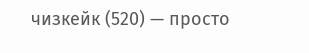чизкейк (520) — просто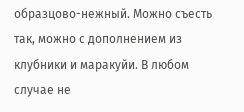образцово-нежный. Можно съесть так, можно с дополнением из клубники и маракуйи. В любом случае не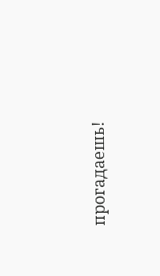прогадаешь!